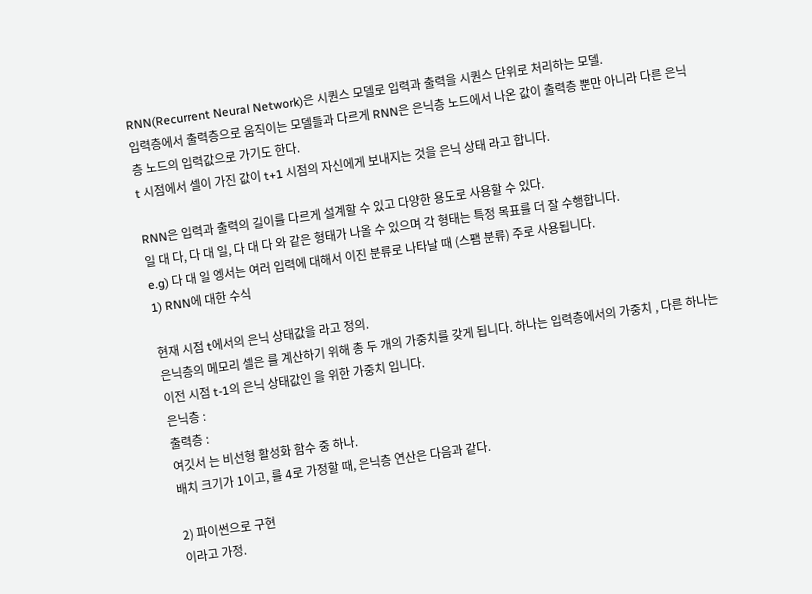RNN(Recurrent Neural Network)은 시퀀스 모델로 입력과 출력을 시퀀스 단위로 처리하는 모델.
입력층에서 출력층으로 움직이는 모델들과 다르게 RNN은 은닉층 노드에서 나온 값이 출력층 뿐만 아니라 다른 은닉층 노드의 입력값으로 가기도 한다.
t 시점에서 셀이 가진 값이 t+1 시점의 자신에게 보내지는 것을 은닉 상태 라고 합니다.

RNN은 입력과 출력의 길이를 다르게 설계할 수 있고 다양한 용도로 사용할 수 있다.
일 대 다, 다 대 일, 다 대 다 와 같은 형태가 나올 수 있으며 각 형태는 특정 목표를 더 잘 수행합니다.
e.g) 다 대 일 엥서는 여러 입력에 대해서 이진 분류로 나타날 때 (스팸 분류) 주로 사용됩니다.
1) RNN에 대한 수식

현재 시점 t에서의 은닉 상태값을 라고 정의.
은닉층의 메모리 셀은 를 계산하기 위해 총 두 개의 가중치를 갖게 됩니다. 하나는 입력층에서의 가중치 , 다른 하나는 이전 시점 t-1의 은닉 상태값인 을 위한 가중치 입니다.
은닉층 :
출력층 :
여깃서 는 비선형 활성화 함수 중 하나.
배치 크기가 1이고, 를 4로 가정할 때, 은닉층 연산은 다음과 같다.

2) 파이썬으로 구현
이라고 가정.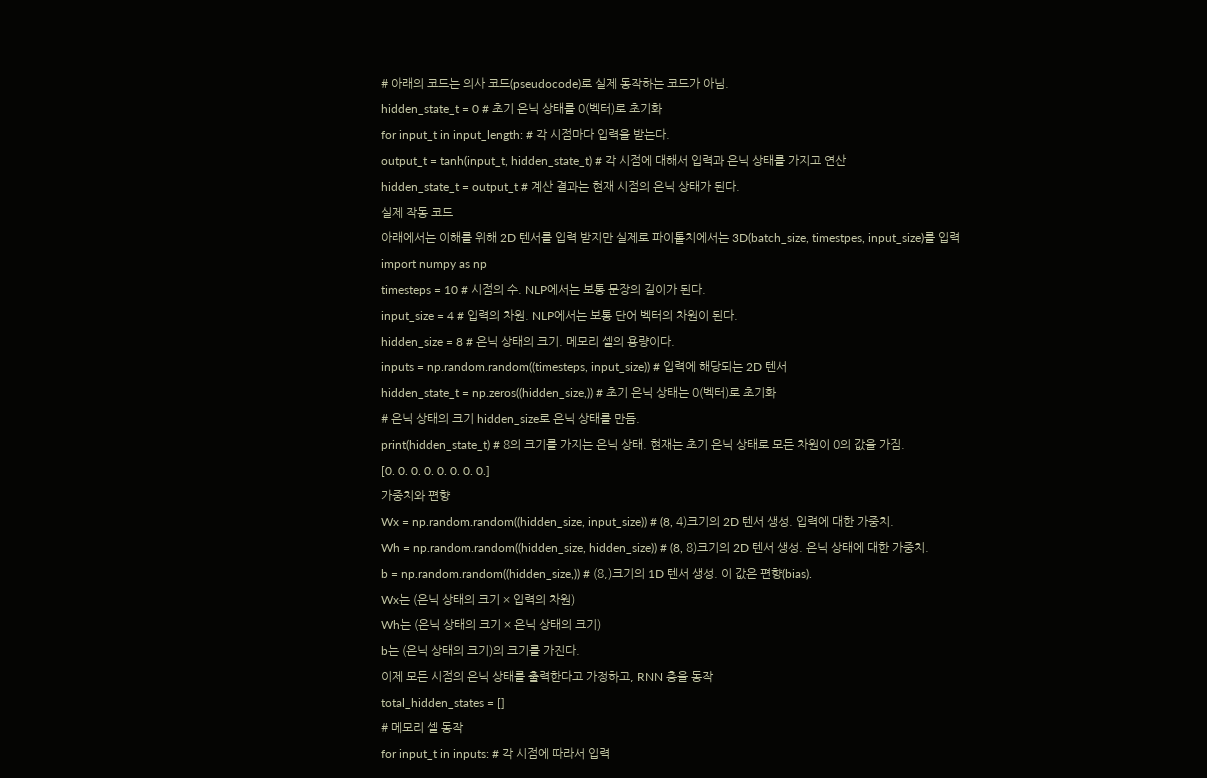# 아래의 코드는 의사 코드(pseudocode)로 실제 동작하는 코드가 아님.
hidden_state_t = 0 # 초기 은닉 상태를 0(벡터)로 초기화
for input_t in input_length: # 각 시점마다 입력을 받는다.
output_t = tanh(input_t, hidden_state_t) # 각 시점에 대해서 입력과 은닉 상태를 가지고 연산
hidden_state_t = output_t # 계산 결과는 현재 시점의 은닉 상태가 된다.
실제 작동 코드
아래에서는 이해를 위해 2D 텐서를 입력 받지만 실제로 파이톹치에서는 3D(batch_size, timestpes, input_size)를 입력
import numpy as np
timesteps = 10 # 시점의 수. NLP에서는 보통 문장의 길이가 된다.
input_size = 4 # 입력의 차원. NLP에서는 보통 단어 벡터의 차원이 된다.
hidden_size = 8 # 은닉 상태의 크기. 메모리 셀의 용량이다.
inputs = np.random.random((timesteps, input_size)) # 입력에 해당되는 2D 텐서
hidden_state_t = np.zeros((hidden_size,)) # 초기 은닉 상태는 0(벡터)로 초기화
# 은닉 상태의 크기 hidden_size로 은닉 상태를 만듬.
print(hidden_state_t) # 8의 크기를 가지는 은닉 상태. 현재는 초기 은닉 상태로 모든 차원이 0의 값을 가짐.
[0. 0. 0. 0. 0. 0. 0. 0.]
가중치와 편향
Wx = np.random.random((hidden_size, input_size)) # (8, 4)크기의 2D 텐서 생성. 입력에 대한 가중치.
Wh = np.random.random((hidden_size, hidden_size)) # (8, 8)크기의 2D 텐서 생성. 은닉 상태에 대한 가중치.
b = np.random.random((hidden_size,)) # (8,)크기의 1D 텐서 생성. 이 값은 편향(bias).
Wx는 (은닉 상태의 크기 × 입력의 차원)
Wh는 (은닉 상태의 크기 × 은닉 상태의 크기)
b는 (은닉 상태의 크기)의 크기를 가진다.
이제 모든 시점의 은닉 상태를 출력한다고 가정하고, RNN 층을 동작
total_hidden_states = []
# 메모리 셀 동작
for input_t in inputs: # 각 시점에 따라서 입력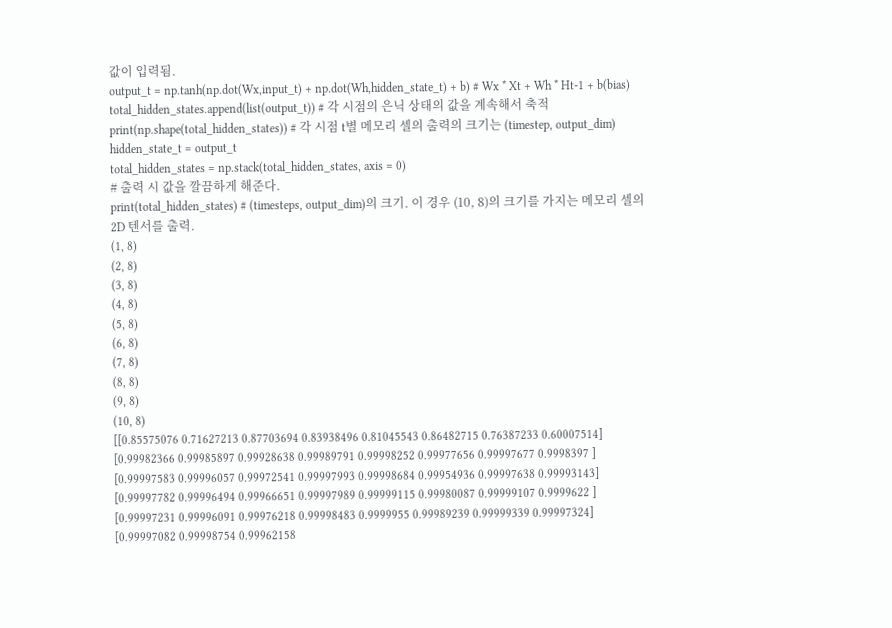값이 입력됨.
output_t = np.tanh(np.dot(Wx,input_t) + np.dot(Wh,hidden_state_t) + b) # Wx * Xt + Wh * Ht-1 + b(bias)
total_hidden_states.append(list(output_t)) # 각 시점의 은닉 상태의 값을 계속해서 축적
print(np.shape(total_hidden_states)) # 각 시점 t별 메모리 셀의 출력의 크기는 (timestep, output_dim)
hidden_state_t = output_t
total_hidden_states = np.stack(total_hidden_states, axis = 0)
# 출력 시 값을 깔끔하게 해준다.
print(total_hidden_states) # (timesteps, output_dim)의 크기. 이 경우 (10, 8)의 크기를 가지는 메모리 셀의 2D 텐서를 출력.
(1, 8)
(2, 8)
(3, 8)
(4, 8)
(5, 8)
(6, 8)
(7, 8)
(8, 8)
(9, 8)
(10, 8)
[[0.85575076 0.71627213 0.87703694 0.83938496 0.81045543 0.86482715 0.76387233 0.60007514]
[0.99982366 0.99985897 0.99928638 0.99989791 0.99998252 0.99977656 0.99997677 0.9998397 ]
[0.99997583 0.99996057 0.99972541 0.99997993 0.99998684 0.99954936 0.99997638 0.99993143]
[0.99997782 0.99996494 0.99966651 0.99997989 0.99999115 0.99980087 0.99999107 0.9999622 ]
[0.99997231 0.99996091 0.99976218 0.99998483 0.9999955 0.99989239 0.99999339 0.99997324]
[0.99997082 0.99998754 0.99962158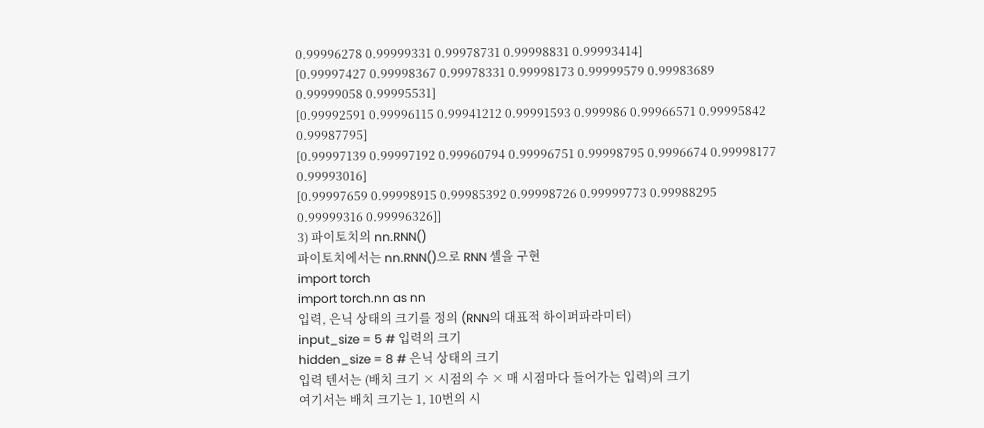0.99996278 0.99999331 0.99978731 0.99998831 0.99993414]
[0.99997427 0.99998367 0.99978331 0.99998173 0.99999579 0.99983689 0.99999058 0.99995531]
[0.99992591 0.99996115 0.99941212 0.99991593 0.999986 0.99966571 0.99995842 0.99987795]
[0.99997139 0.99997192 0.99960794 0.99996751 0.99998795 0.9996674 0.99998177 0.99993016]
[0.99997659 0.99998915 0.99985392 0.99998726 0.99999773 0.99988295 0.99999316 0.99996326]]
3) 파이토치의 nn.RNN()
파이토치에서는 nn.RNN()으로 RNN 셀을 구현
import torch
import torch.nn as nn
입력, 은닉 상태의 크기를 정의 (RNN의 대표적 하이퍼파라미터)
input_size = 5 # 입력의 크기
hidden_size = 8 # 은닉 상태의 크기
입력 텐서는 (배치 크기 × 시점의 수 × 매 시점마다 들어가는 입력)의 크기
여기서는 배치 크기는 1, 10번의 시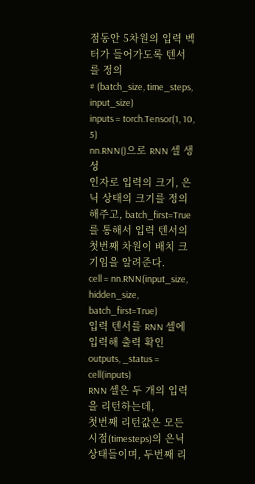점동안 5차원의 입력 벡터가 들어가도록 텐서를 정의
# (batch_size, time_steps, input_size)
inputs = torch.Tensor(1, 10, 5)
nn.RNN()으로 RNN 셀 생성
인자로 입력의 크기, 은닉 상태의 크기를 정의해주고, batch_first=True를 통해서 입력 텐서의 첫번째 차원이 배치 크기임을 알려준다.
cell = nn.RNN(input_size, hidden_size, batch_first=True)
입력 텐서를 RNN 셀에 입력해 출력 확인
outputs, _status = cell(inputs)
RNN 셀은 두 개의 입력을 리턴하는데,
첫번째 리턴값은 모든 시점(timesteps)의 은닉 상태들이며, 두번째 리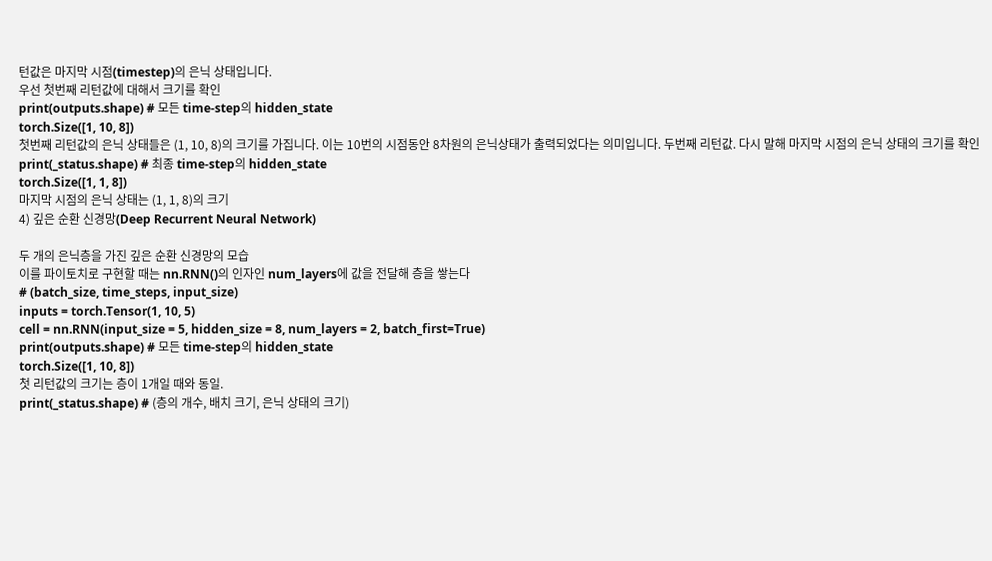턴값은 마지막 시점(timestep)의 은닉 상태입니다.
우선 첫번째 리턴값에 대해서 크기를 확인
print(outputs.shape) # 모든 time-step의 hidden_state
torch.Size([1, 10, 8])
첫번째 리턴값의 은닉 상태들은 (1, 10, 8)의 크기를 가집니다. 이는 10번의 시점동안 8차원의 은닉상태가 출력되었다는 의미입니다. 두번째 리턴값. 다시 말해 마지막 시점의 은닉 상태의 크기를 확인
print(_status.shape) # 최종 time-step의 hidden_state
torch.Size([1, 1, 8])
마지막 시점의 은닉 상태는 (1, 1, 8)의 크기
4) 깊은 순환 신경망(Deep Recurrent Neural Network)

두 개의 은닉층을 가진 깊은 순환 신경망의 모습
이를 파이토치로 구현할 때는 nn.RNN()의 인자인 num_layers에 값을 전달해 층을 쌓는다
# (batch_size, time_steps, input_size)
inputs = torch.Tensor(1, 10, 5)
cell = nn.RNN(input_size = 5, hidden_size = 8, num_layers = 2, batch_first=True)
print(outputs.shape) # 모든 time-step의 hidden_state
torch.Size([1, 10, 8])
첫 리턴값의 크기는 층이 1개일 때와 동일.
print(_status.shape) # (층의 개수, 배치 크기, 은닉 상태의 크기)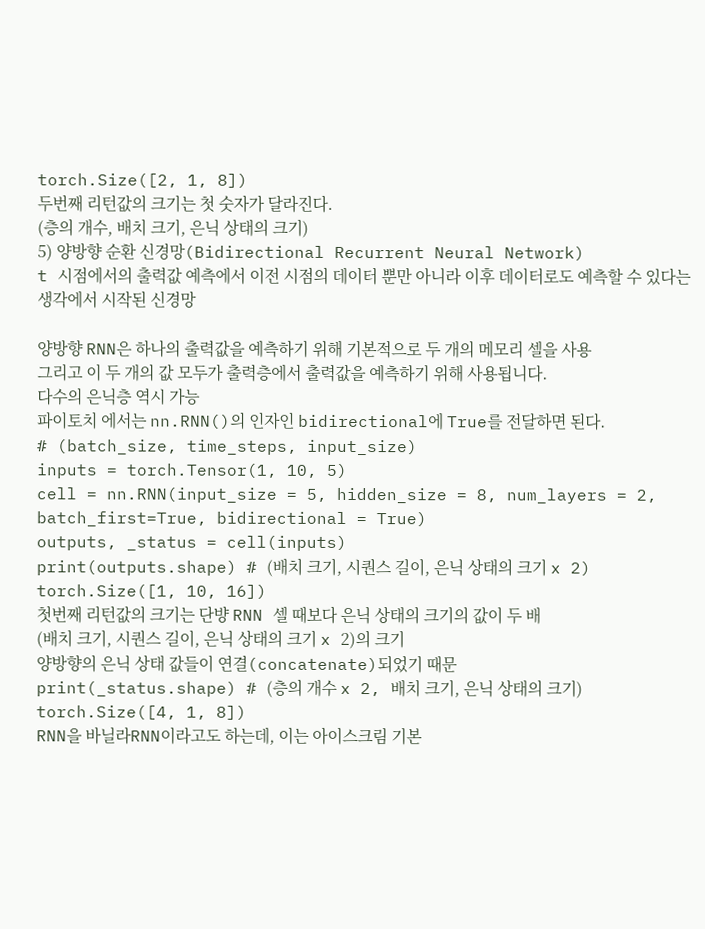torch.Size([2, 1, 8])
두번째 리턴값의 크기는 첫 숫자가 달라진다.
(층의 개수, 배치 크기, 은닉 상태의 크기)
5) 양방향 순환 신경망(Bidirectional Recurrent Neural Network)
t 시점에서의 출력값 예측에서 이전 시점의 데이터 뿐만 아니라 이후 데이터로도 예측할 수 있다는 생각에서 시작된 신경망

양방향 RNN은 하나의 출력값을 예측하기 위해 기본적으로 두 개의 메모리 셀을 사용
그리고 이 두 개의 값 모두가 출력층에서 출력값을 예측하기 위해 사용됩니다.
다수의 은닉층 역시 가능
파이토치 에서는 nn.RNN()의 인자인 bidirectional에 True를 전달하면 된다.
# (batch_size, time_steps, input_size)
inputs = torch.Tensor(1, 10, 5)
cell = nn.RNN(input_size = 5, hidden_size = 8, num_layers = 2, batch_first=True, bidirectional = True)
outputs, _status = cell(inputs)
print(outputs.shape) # (배치 크기, 시퀀스 길이, 은닉 상태의 크기 x 2)
torch.Size([1, 10, 16])
첫번째 리턴값의 크기는 단뱡 RNN 셀 때보다 은닉 상태의 크기의 값이 두 배
(배치 크기, 시퀀스 길이, 은닉 상태의 크기 x 2)의 크기
양방향의 은닉 상태 값들이 연결(concatenate)되었기 때문
print(_status.shape) # (층의 개수 x 2, 배치 크기, 은닉 상태의 크기)
torch.Size([4, 1, 8])
RNN을 바닐라RNN이라고도 하는데, 이는 아이스크림 기본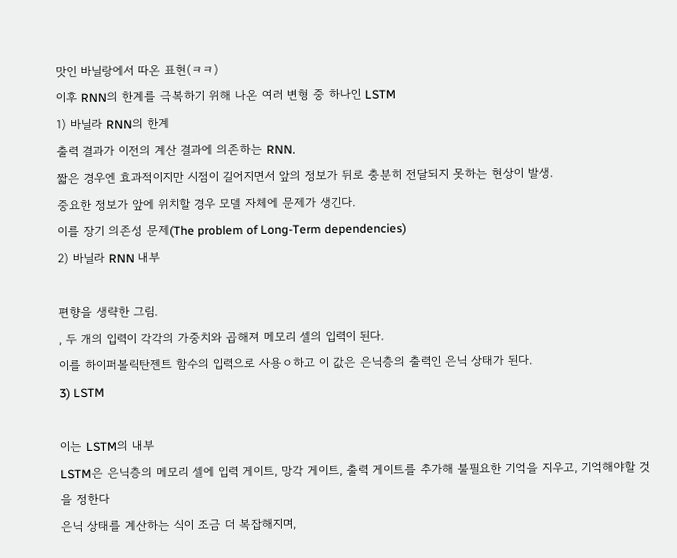맛인 바닐랑에서 따온 표현(ㅋㅋ)
이후 RNN의 한계를 극복하기 위해 나온 여러 변형 중 하나인 LSTM
1) 바닐라 RNN의 한계
출력 결과가 이전의 계산 결과에 의존하는 RNN.
짧은 경우엔 효과적이지만 시점이 길어지면서 앞의 정보가 뒤로 충분히 전달되지 못하는 현상이 발생.
중요한 정보가 앞에 위치할 경우 모델 자체에 문제가 생긴다.
이를 장기 의존성 문제(The problem of Long-Term dependencies)
2) 바닐라 RNN 내부

편향을 생략한 그림.
, 두 개의 입력이 각각의 가중치와 곱해져 메모리 셀의 입력이 된다.
이를 하이퍼볼릭탄젠트 함수의 입력으로 사용ㅇ하고 이 값은 은닉층의 출력인 은닉 상태가 된다.
3) LSTM

이는 LSTM의 내부
LSTM은 은닉층의 메모리 셀에 입력 게이트, 망각 게이트, 출력 게이트를 추가해 불필요한 기억을 지우고, 기억해야할 것을 정한다
은닉 상태를 계산하는 식이 조금 더 복잡해지며,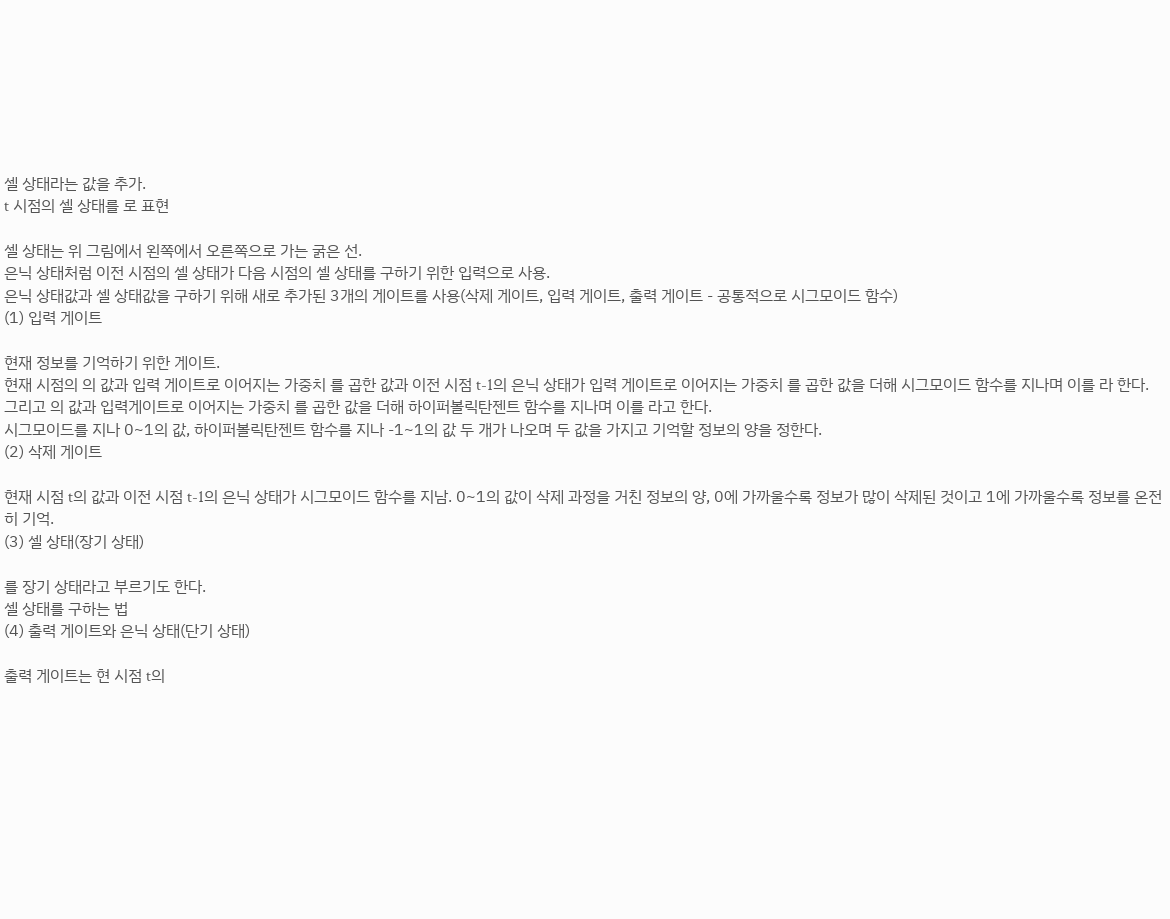셀 상태라는 값을 추가.
t 시점의 셀 상태를 로 표현

셀 상태는 위 그림에서 왼쪽에서 오른쪽으로 가는 굵은 선.
은닉 상태처럼 이전 시점의 셀 상태가 다음 시점의 셀 상태를 구하기 위한 입력으로 사용.
은닉 상태값과 셀 상태값을 구하기 위해 새로 추가된 3개의 게이트를 사용(삭제 게이트, 입력 게이트, 출력 게이트 - 공통적으로 시그모이드 함수)
(1) 입력 게이트

현재 정보를 기억하기 위한 게이트.
현재 시점의 의 값과 입력 게이트로 이어지는 가중치 를 곱한 값과 이전 시점 t-1의 은닉 상태가 입력 게이트로 이어지는 가중치 를 곱한 값을 더해 시그모이드 함수를 지나며 이를 라 한다.
그리고 의 값과 입력게이트로 이어지는 가중치 를 곱한 값을 더해 하이퍼볼릭탄젠트 함수를 지나며 이를 라고 한다.
시그모이드를 지나 0~1의 값, 하이퍼볼릭탄젠트 함수를 지나 -1~1의 값 두 개가 나오며 두 값을 가지고 기억할 정보의 양을 정한다.
(2) 삭제 게이트

현재 시점 t의 값과 이전 시점 t-1의 은닉 상태가 시그모이드 함수를 지남. 0~1의 값이 삭제 과정을 거친 정보의 양, 0에 가까울수록 정보가 많이 삭제된 것이고 1에 가까울수록 정보를 온전히 기억.
(3) 셀 상태(장기 상태)

를 장기 상태라고 부르기도 한다.
셀 상태를 구하는 법
(4) 출력 게이트와 은닉 상태(단기 상태)

출력 게이트는 현 시점 t의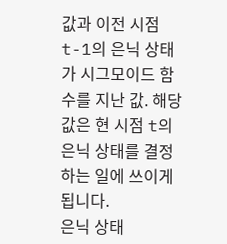값과 이전 시점 t-1의 은닉 상태가 시그모이드 함수를 지난 값. 해당 값은 현 시점 t의 은닉 상태를 결정하는 일에 쓰이게 됩니다.
은닉 상태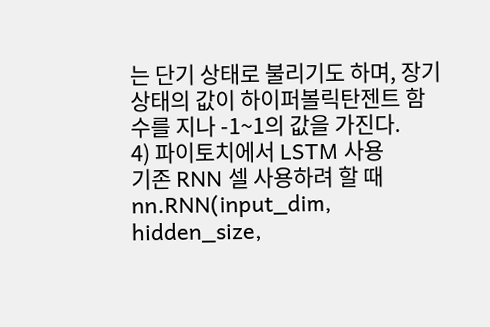는 단기 상태로 불리기도 하며, 장기 상태의 값이 하이퍼볼릭탄젠트 함수를 지나 -1~1의 값을 가진다.
4) 파이토치에서 LSTM 사용
기존 RNN 셀 사용하려 할 때
nn.RNN(input_dim, hidden_size,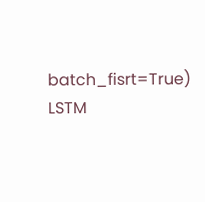batch_fisrt=True)
LSTM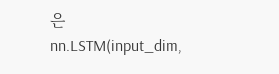은
nn.LSTM(input_dim,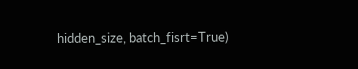hidden_size, batch_fisrt=True)